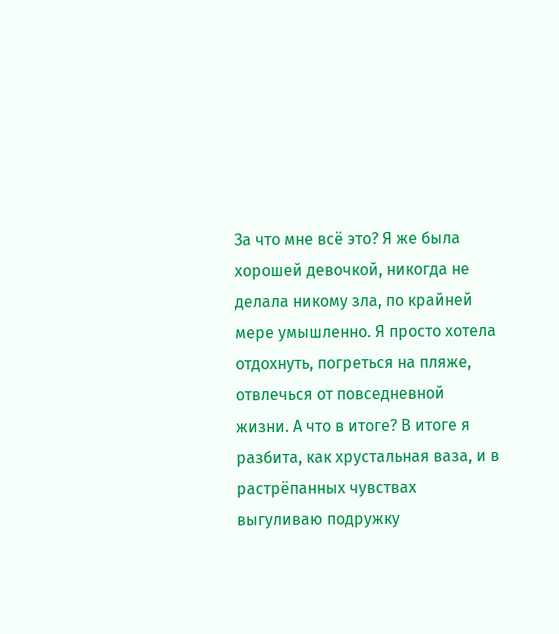За что мне всё это? Я же была хорошей девочкой, никогда не делала никому зла, по крайней мере умышленно. Я просто хотела отдохнуть, погреться на пляже, отвлечься от повседневной жизни. А что в итоге? В итоге я разбита, как хрустальная ваза, и в растрёпанных чувствах выгуливаю подружку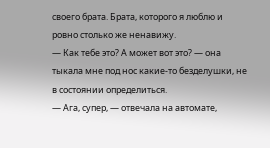своего брата. Брата, которого я люблю и ровно столько же ненавижу.
— Как тебе это? А может вот это? — она тыкала мне под нос какие-то безделушки, не в состоянии определиться.
— Ага, супер, — отвечала на автомате,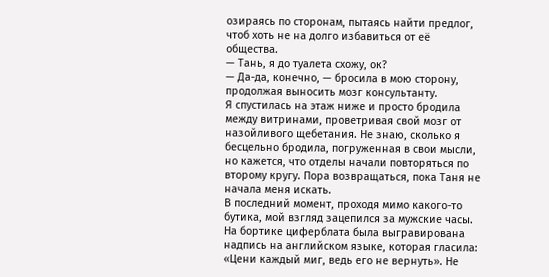озираясь по сторонам, пытаясь найти предлог, чтоб хоть не на долго избавиться от её общества.
— Тань, я до туалета схожу, ок?
— Да-да, конечно, — бросила в мою сторону, продолжая выносить мозг консультанту.
Я спустилась на этаж ниже и просто бродила между витринами, проветривая свой мозг от назойливого щебетания. Не знаю, сколько я бесцельно бродила, погруженная в свои мысли, но кажется, что отделы начали повторяться по второму кругу. Пора возвращаться, пока Таня не начала меня искать.
В последний момент, проходя мимо какого-то бутика, мой взгляд зацепился за мужские часы. На бортике циферблата была выгравирована надпись на английском языке, которая гласила: «Цени каждый миг, ведь его не вернуть». Не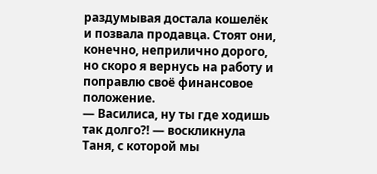раздумывая достала кошелёк и позвала продавца. Стоят они, конечно, неприлично дорого, но скоро я вернусь на работу и поправлю своё финансовое положение.
— Василиса, ну ты где ходишь так долго⁈ — воскликнула Таня, с которой мы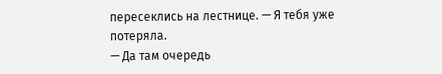пересеклись на лестнице. — Я тебя уже потеряла.
— Да там очередь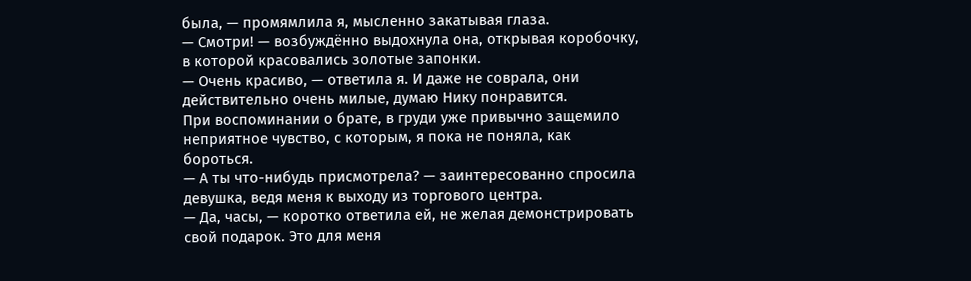была, — промямлила я, мысленно закатывая глаза.
— Смотри! — возбуждённо выдохнула она, открывая коробочку, в которой красовались золотые запонки.
— Очень красиво, — ответила я. И даже не соврала, они действительно очень милые, думаю Нику понравится.
При воспоминании о брате, в груди уже привычно защемило неприятное чувство, с которым, я пока не поняла, как бороться.
— А ты что-нибудь присмотрела? — заинтересованно спросила девушка, ведя меня к выходу из торгового центра.
— Да, часы, — коротко ответила ей, не желая демонстрировать свой подарок. Это для меня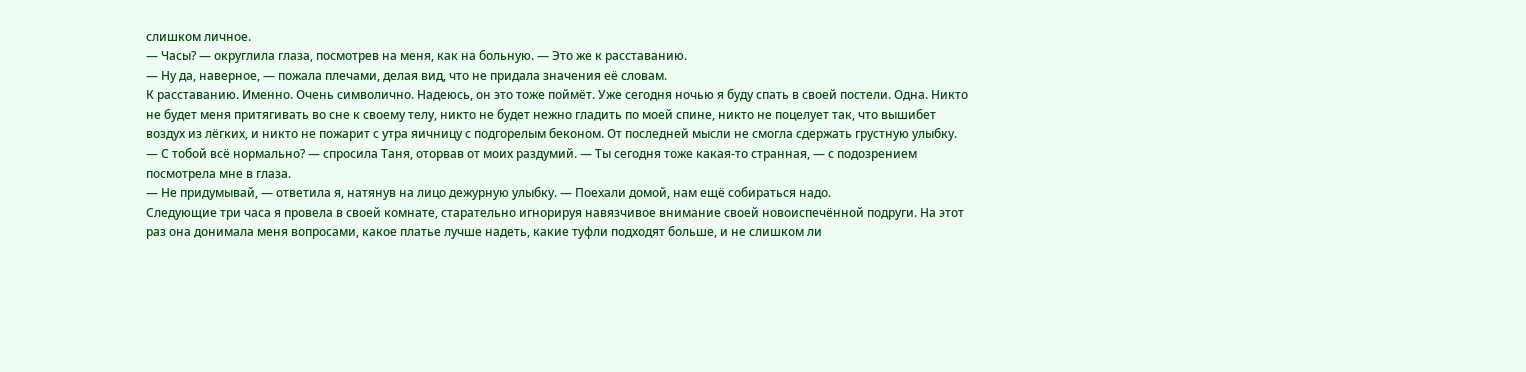слишком личное.
— Часы? — округлила глаза, посмотрев на меня, как на больную. — Это же к расставанию.
— Ну да, наверное, — пожала плечами, делая вид, что не придала значения её словам.
К расставанию. Именно. Очень символично. Надеюсь, он это тоже поймёт. Уже сегодня ночью я буду спать в своей постели. Одна. Никто не будет меня притягивать во сне к своему телу, никто не будет нежно гладить по моей спине, никто не поцелует так, что вышибет воздух из лёгких, и никто не пожарит с утра яичницу с подгорелым беконом. От последней мысли не смогла сдержать грустную улыбку.
— С тобой всё нормально? — спросила Таня, оторвав от моих раздумий. — Ты сегодня тоже какая-то странная, — с подозрением посмотрела мне в глаза.
— Не придумывай, — ответила я, натянув на лицо дежурную улыбку. — Поехали домой, нам ещё собираться надо.
Следующие три часа я провела в своей комнате, старательно игнорируя навязчивое внимание своей новоиспечённой подруги. На этот раз она донимала меня вопросами, какое платье лучше надеть, какие туфли подходят больше, и не слишком ли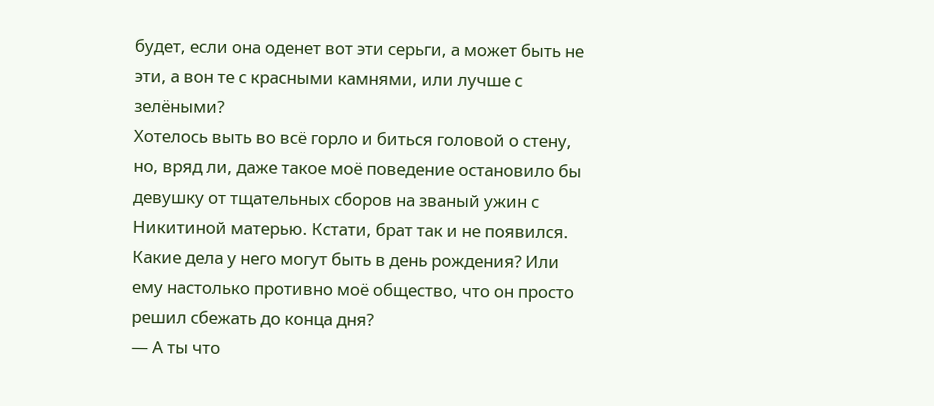будет, если она оденет вот эти серьги, а может быть не эти, а вон те с красными камнями, или лучше с зелёными?
Хотелось выть во всё горло и биться головой о стену, но, вряд ли, даже такое моё поведение остановило бы девушку от тщательных сборов на званый ужин с Никитиной матерью. Кстати, брат так и не появился. Какие дела у него могут быть в день рождения? Или ему настолько противно моё общество, что он просто решил сбежать до конца дня?
— А ты что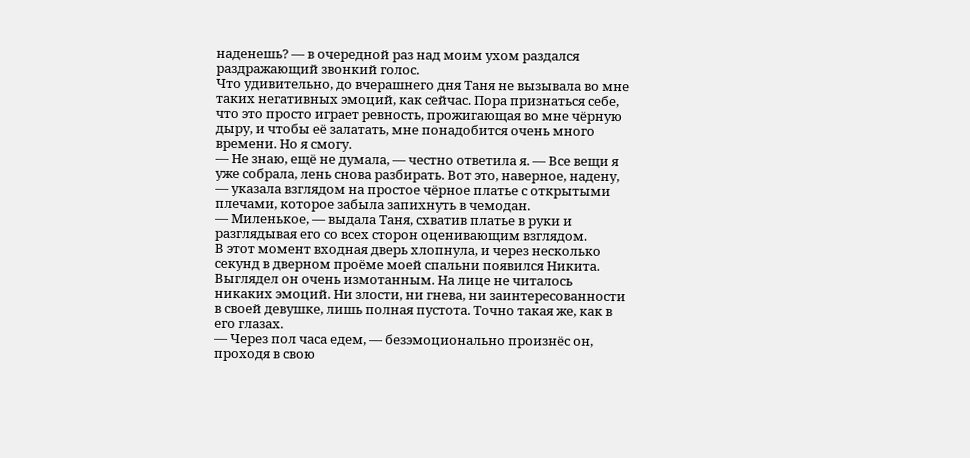наденешь? — в очередной раз над моим ухом раздался раздражающий звонкий голос.
Что удивительно, до вчерашнего дня Таня не вызывала во мне таких негативных эмоций, как сейчас. Пора признаться себе, что это просто играет ревность, прожигающая во мне чёрную дыру, и чтобы её залатать, мне понадобится очень много времени. Но я смогу.
— Не знаю, ещё не думала, — честно ответила я. — Все вещи я уже собрала, лень снова разбирать. Вот это, наверное, надену, — указала взглядом на простое чёрное платье с открытыми плечами, которое забыла запихнуть в чемодан.
— Миленькое, — выдала Таня, схватив платье в руки и разглядывая его со всех сторон оценивающим взглядом.
В этот момент входная дверь хлопнула, и через несколько секунд в дверном проёме моей спальни появился Никита. Выглядел он очень измотанным. На лице не читалось никаких эмоций. Ни злости, ни гнева, ни заинтересованности в своей девушке, лишь полная пустота. Точно такая же, как в его глазах.
— Через пол часа едем, — безэмоционально произнёс он, проходя в свою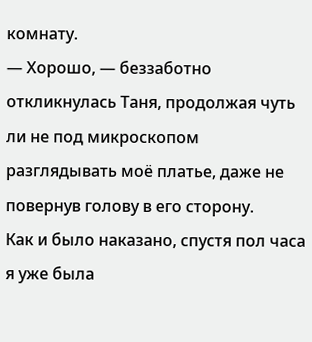комнату.
— Хорошо, — беззаботно откликнулась Таня, продолжая чуть ли не под микроскопом разглядывать моё платье, даже не повернув голову в его сторону.
Как и было наказано, спустя пол часа я уже была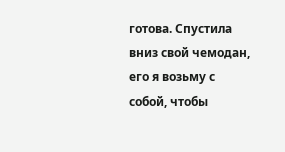готова. Спустила вниз свой чемодан, его я возьму с собой, чтобы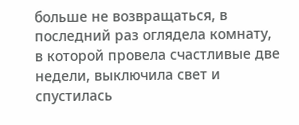больше не возвращаться, в последний раз оглядела комнату, в которой провела счастливые две недели, выключила свет и спустилась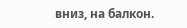вниз, на балкон.